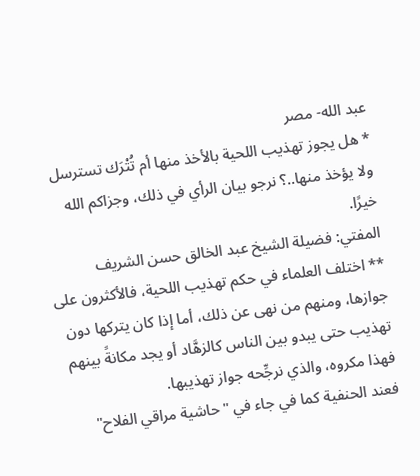عبد الله- مصر
* هل يجوز تهذيب اللحية بالأخذ منها أم تُتْرَك تسترسل ولا يؤخذ منها..؟ نرجو بيان الرأي في ذلك، وجزاكم الله خيرًا.
المفتي: فضيلة الشيخ عبد الخالق حسن الشريف
** اختلف العلماء في حكم تهذيب اللحية، فالأكثرون على جوازها، ومنهم من نهى عن ذلك، أما إذا كان يتركها دون تهذيب حتى يبدو بين الناس كالزهَّاد أو يجد مكانةً بينهم فهذا مكروه، والذي نرجِّحه جواز تهذيبها.
فعند الحنفية كما في جاء في "حاشية مراقي الفلاح"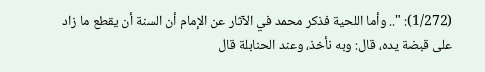(1/272): ".. وأما اللحية فذكر محمد في الآثار عن الإمام أن السنة أن يقطع ما زاد على قبضة يده، قال: وبه نأخذ، وعند الحنابلة قال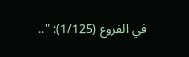في الفروع (1/125): "..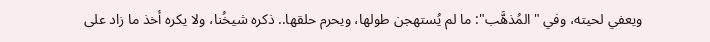ويعفي لحيته، وفي "المُذهَّب": ما لم يُستهجن طولها، ويحرم حلقها.. ذكره شيخُنا، ولا يكره أخذ ما زاد على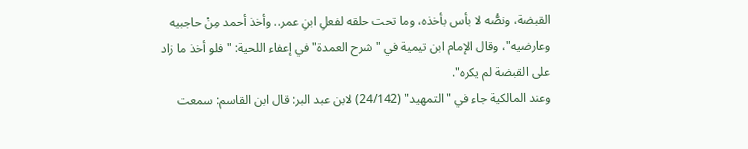القبضة، ونصُّه لا بأس بأخذه، وما تحت حلقه لفعلِ ابنِ عمر.. وأخذ أحمد مِنْ حاجبيه وعارضيه"، وقال الإمام ابن تيمية في "شرح العمدة" في إعفاء اللحية: "فلو أخذ ما زاد على القبضة لم يكره".
وعند المالكية جاء في "التمهيد" (24/142) لابن عبد البر: قال ابن القاسم: سمعت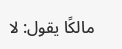مالكًا يقول: لا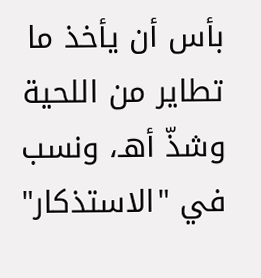بأس أن يأخذ ما تطاير من اللحية وشذّ أهـ، ونسب في "الاستذكار"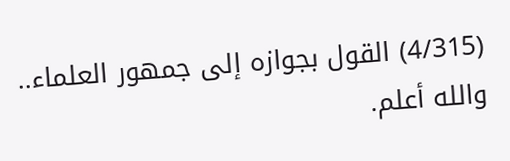(4/315) القول بجوازه إلى جمهور العلماء.. والله أعلم.